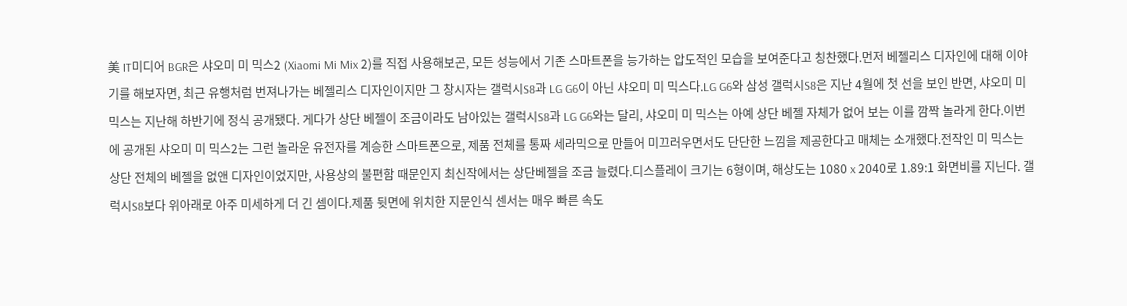美 IT미디어 BGR은 샤오미 미 믹스2 (Xiaomi Mi Mix 2)를 직접 사용해보곤, 모든 성능에서 기존 스마트폰을 능가하는 압도적인 모습을 보여준다고 칭찬했다.먼저 베젤리스 디자인에 대해 이야기를 해보자면, 최근 유행처럼 번져나가는 베젤리스 디자인이지만 그 창시자는 갤럭시S8과 LG G6이 아닌 샤오미 미 믹스다.LG G6와 삼성 갤럭시S8은 지난 4월에 첫 선을 보인 반면, 샤오미 미 믹스는 지난해 하반기에 정식 공개됐다. 게다가 상단 베젤이 조금이라도 남아있는 갤럭시S8과 LG G6와는 달리, 샤오미 미 믹스는 아예 상단 베젤 자체가 없어 보는 이를 깜짝 놀라게 한다.이번에 공개된 샤오미 미 믹스2는 그런 놀라운 유전자를 계승한 스마트폰으로, 제품 전체를 통짜 세라믹으로 만들어 미끄러우면서도 단단한 느낌을 제공한다고 매체는 소개했다.전작인 미 믹스는 상단 전체의 베젤을 없앤 디자인이었지만, 사용상의 불편함 때문인지 최신작에서는 상단베젤을 조금 늘렸다.디스플레이 크기는 6형이며, 해상도는 1080 x 2040로 1.89:1 화면비를 지닌다. 갤럭시S8보다 위아래로 아주 미세하게 더 긴 셈이다.제품 뒷면에 위치한 지문인식 센서는 매우 빠른 속도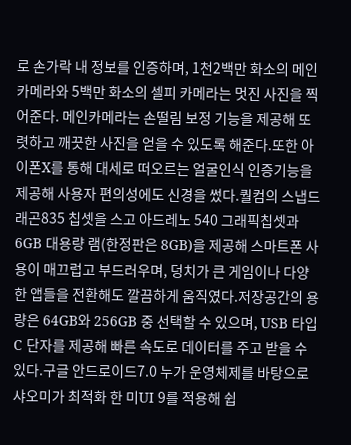로 손가락 내 정보를 인증하며, 1천2백만 화소의 메인 카메라와 5백만 화소의 셀피 카메라는 멋진 사진을 찍어준다. 메인카메라는 손떨림 보정 기능을 제공해 또렷하고 깨끗한 사진을 얻을 수 있도록 해준다.또한 아이폰X를 통해 대세로 떠오르는 얼굴인식 인증기능을 제공해 사용자 편의성에도 신경을 썼다.퀄컴의 스냅드래곤835 칩셋을 스고 아드레노 540 그래픽칩셋과 6GB 대용량 램(한정판은 8GB)을 제공해 스마트폰 사용이 매끄럽고 부드러우며, 덩치가 큰 게임이나 다양한 앱들을 전환해도 깔끔하게 움직였다.저장공간의 용량은 64GB와 256GB 중 선택할 수 있으며, USB 타입C 단자를 제공해 빠른 속도로 데이터를 주고 받을 수 있다.구글 안드로이드7.0 누가 운영체제를 바탕으로 샤오미가 최적화 한 미UI 9를 적용해 쉽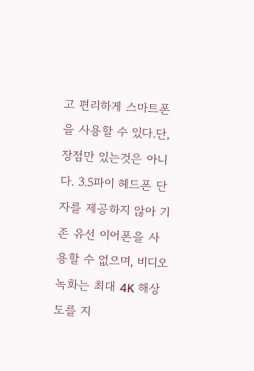고 편리하게 스마트폰을 사용할 수 있다.단, 장점만 있는것은 아니다. 3.5파이 헤드폰 단자를 제공하지 않아 기존 유선 이어폰을 사용할 수 없으며, 비디오녹화는 최대 4K 해상도를 지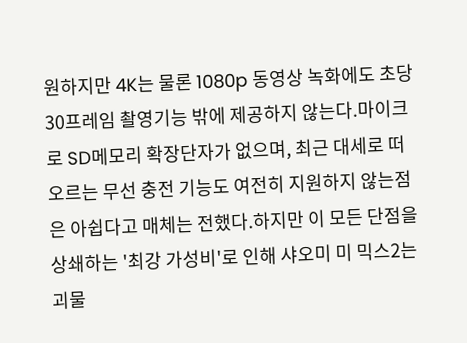원하지만 4K는 물론 1080p 동영상 녹화에도 초당 30프레임 촬영기능 밖에 제공하지 않는다.마이크로 SD메모리 확장단자가 없으며, 최근 대세로 떠오르는 무선 충전 기능도 여전히 지원하지 않는점은 아쉽다고 매체는 전했다.하지만 이 모든 단점을 상쇄하는 '최강 가성비'로 인해 샤오미 미 믹스2는 괴물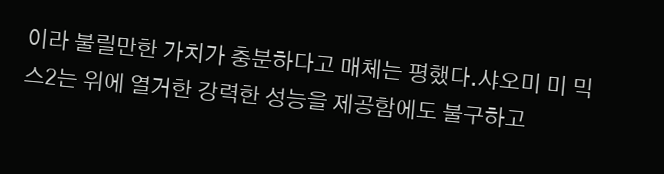이라 불릴만한 가치가 충분하다고 매체는 평했다.샤오미 미 믹스2는 위에 열거한 강력한 성능을 제공함에도 불구하고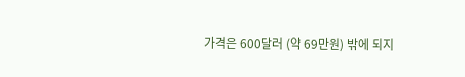가격은 600달러 (약 69만원) 밖에 되지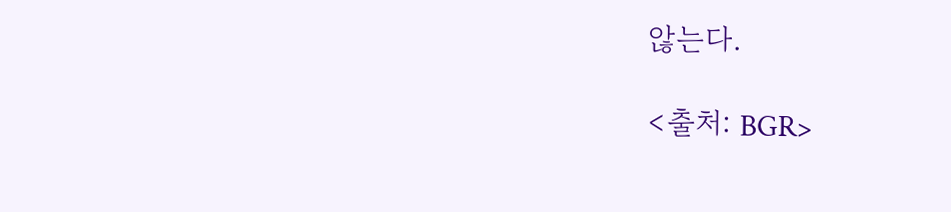않는다.

<출처: BGR>